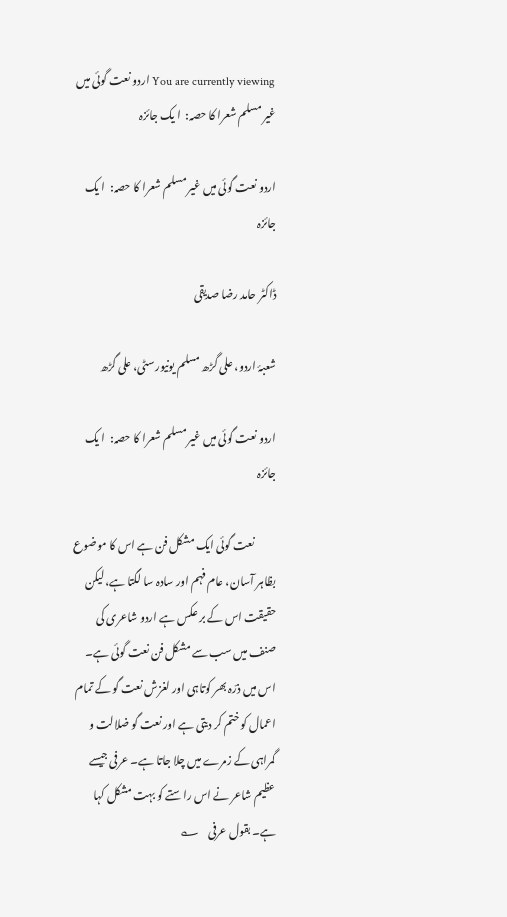You are currently viewing اردو نعت گوئی میں غیر مسلم شعرا کا حصہ:  ا یک جائزہ

اردو نعت گوئی میں غیر مسلم شعرا کا حصہ:  ا یک جائزہ

ڈاکٹر حامد رضا صدیقی

شعبۂ اردو، علی گڑھ مسلم یونیورسٹی، علی گڑھ

اردو نعت گوئی میں غیر مسلم شعرا کا حصہ:  ا یک جائزہ

          نعت گوئی ایک مشکل فن ہے اس کا موضوع بظاہر آسان، عام فہم اور سادہ سا لگتا ہے، لیکن حقیقت اس کے بر عکس ہے اردو شاعری کی صنف میں سب سے مشکل فن نعت گوئی ہے۔ اس میں ذرّہ بھر کوتاہی اور لغزش نعت گو کے تمام اعمال کو ختم کر دیتی ہے اور نعت گو ضلالت و گمراہی کے زمرے میں چلا جاتا ہے۔ عرفی جیسے عظیم شاعر نے اس راستے کو بہت مشکل کہا ہے۔ بقول عرفی    ؎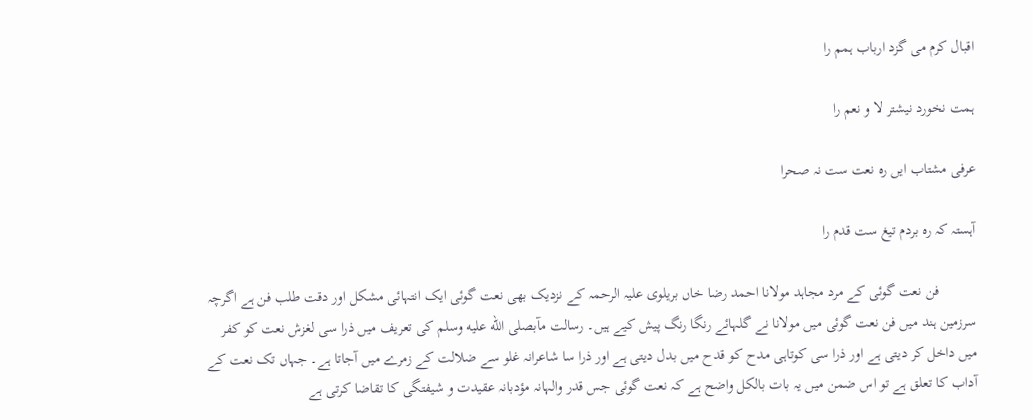اقبال کرم می گزد ارباب ہمم را

ہمت نخورد نیشتر لا و نعم را

عرفی مشتاب ایں رہ نعت ست نہ صحرا

آہستہ کہ رہ بردم تیغ ست قدم را

          فن نعت گوئی کے مرد مجاہد مولانا احمد رضا خاں بریلوی علیہ الرحمہ کے نزدیک بھی نعت گوئی ایک انتہائی مشکل اور دقت طلب فن ہے اگرچہ سرزمین ہند میں فن نعت گوئی میں مولانا نے گلہائے رنگا رنگ پیش کیے ہیں۔ رسالت مآبصلى الله عليه وسلم کی تعریف میں ذرا سی لغزش نعت کو کفر میں داخل کر دیتی ہے اور ذرا سی کوتاہی مدح کو قدح میں بدل دیتی ہے اور ذرا سا شاعرانہ غلو سے ضلالت کے زمرے میں آجاتا ہے۔ جہاں تک نعت کے آداب کا تعلق ہے تو اس ضمن میں یہ بات بالکل واضح ہے کہ نعت گوئی جس قدر والہانہ مؤدبانہ عقیدت و شیفتگی کا تقاضا کرتی ہے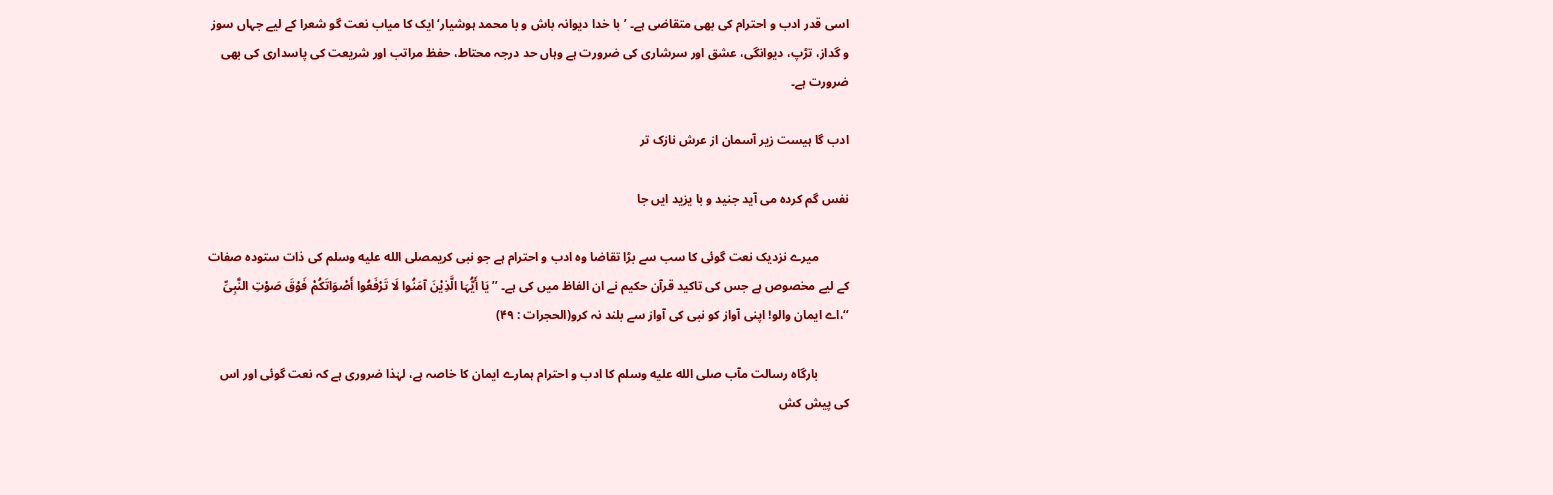اسی قدر ادب و احترام کی بھی متقاضی ہے۔ ’با خدا دیوانہ باش و با محمد ہوشیار‘ ایک کا میاب نعت گو شعرا کے لیے جہاں سوز و گداز، تڑپ، دیوانگی، عشق اور سرشاری کی ضرورت ہے وہاں حد درجہ محتاط، حفظ مراتب اور شریعت کی پاسداری کی بھی ضرورت ہے۔

ادب گا ہیست زیر آسمان از عرش نازک تر

نفس گم کردہ می آید جنید و با یزید ایں جا

          میرے نزدیک نعت گوئی کا سب سے بڑا تقاضا وہ ادب و احترام ہے جو نبی کریمصلى الله عليه وسلم کی ذات ستودہ صفات کے لیے مخصوص ہے جس کی تاکید قرآن حکیم نے ان الفاظ میں کی ہے۔ ’’یَا أَیُّہَا الَّذِیْنَ آمَنُوا لَا تَرْفَعُوا أَصْوَاتَکُمْ فَوْقَ صَوْتِ النَّبِیِّ ‘‘،اے ایمان والو! اپنی آواز کو نبی کی آواز سے بلند نہ کرو(الحجرات : ۴۹)

          بارگاہ رسالت مآب صلى الله عليه وسلم کا ادب و احترام ہمارے ایمان کا خاصہ ہے، لہٰذا ضروری ہے کہ نعت گوئی اور اس کی پیش کش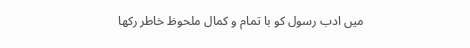میں ادب رسول کو با تمام و کمال ملحوظ خاطر رکھا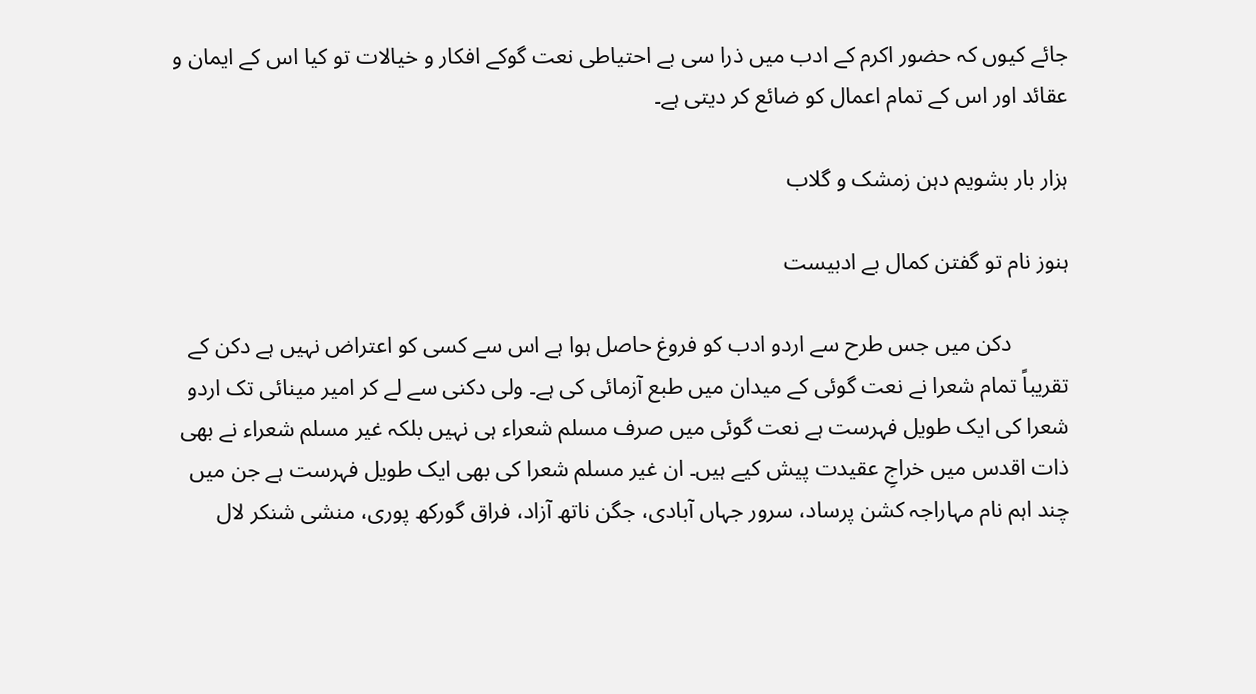جائے کیوں کہ حضور اکرم کے ادب میں ذرا سی بے احتیاطی نعت گوکے افکار و خیالات تو کیا اس کے ایمان و عقائد اور اس کے تمام اعمال کو ضائع کر دیتی ہے۔

ہزار بار بشویم دہن زمشک و گلاب

ہنوز نام تو گفتن کمال بے ادبیست

          دکن میں جس طرح سے اردو ادب کو فروغ حاصل ہوا ہے اس سے کسی کو اعتراض نہیں ہے دکن کے تقریباً تمام شعرا نے نعت گوئی کے میدان میں طبع آزمائی کی ہے۔ ولی دکنی سے لے کر امیر مینائی تک اردو شعرا کی ایک طویل فہرست ہے نعت گوئی میں صرف مسلم شعراء ہی نہیں بلکہ غیر مسلم شعراء نے بھی ذات اقدس میں خراجِ عقیدت پیش کیے ہیں۔ ان غیر مسلم شعرا کی بھی ایک طویل فہرست ہے جن میں چند اہم نام مہاراجہ کشن پرساد، سرور جہاں آبادی، جگن ناتھ آزاد، فراق گورکھ پوری، منشی شنکر لال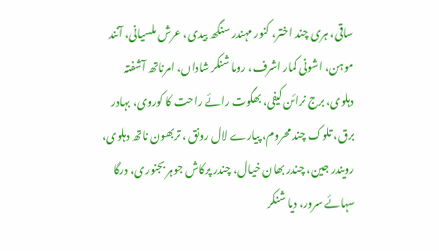ساقی، ہری چند اختر، کنور مہندر سنگھ بیدی، عرش ملسیانی، آنند موہن، اشونی کمار اشرف، روما شنکر شاداں، امرناتھ آشفتہ دہلوی، برج نرائن کیفی، بھگوت رائے راحت کا کوروی، بہادر برق، تلوک چند محروم، پیارے لال رونق ، تربھون ناتھ دہلوی، رویندر جین، چندر بھان خیال، چندر پرکاش جوہر بجنوری، درگا سہائے سرور، دیا شنکر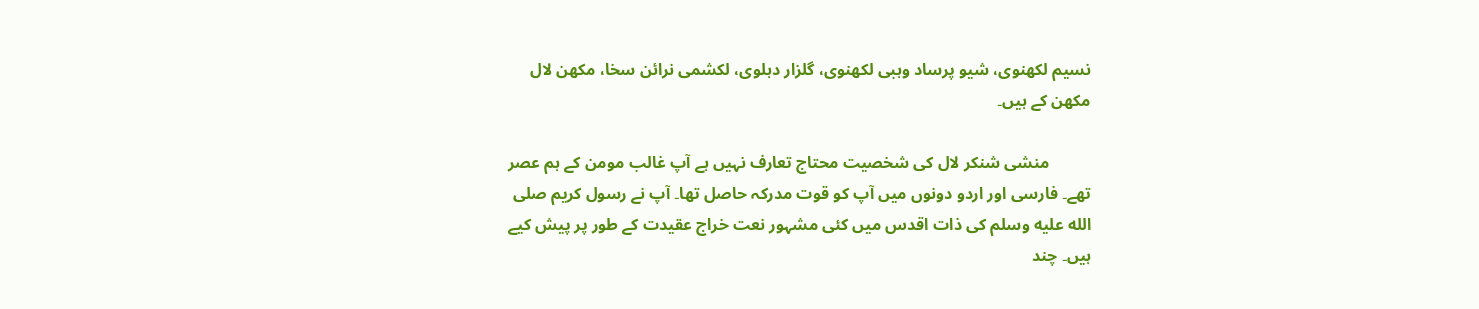نسیم لکھنوی، شیو پرساد وہبی لکھنوی، گلزار دہلوی، لکشمی نرائن سخا، مکھن لال مکھن کے ہیں۔

          منشی شنکر لال کی شخصیت محتاج تعارف نہیں ہے آپ غالب مومن کے ہم عصر تھے۔ فارسی اور اردو دونوں میں آپ کو قوت مدرکہ حاصل تھا۔ آپ نے رسول کریم صلى الله عليه وسلم کی ذات اقدس میں کئی مشہور نعت خراج عقیدت کے طور پر پیش کیے ہیں۔ چند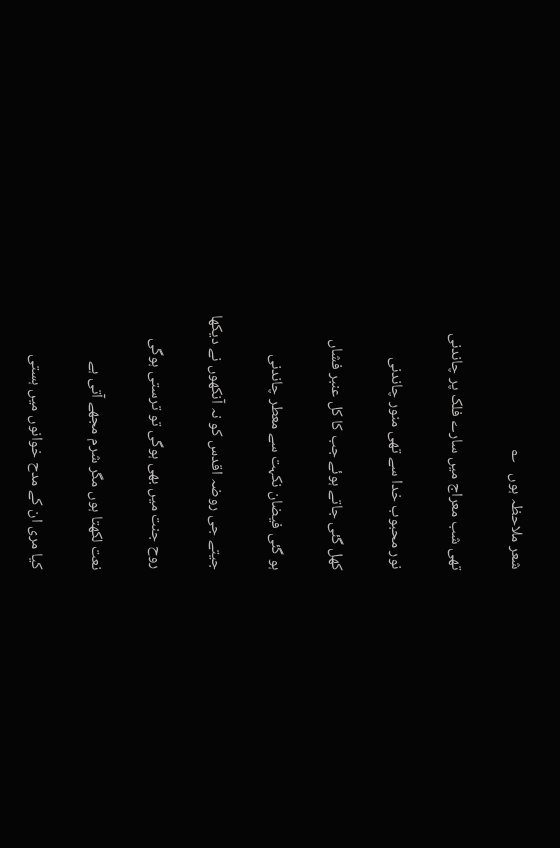شعر ملاحظہ ہوں   ؎

تھی شب معراج میں سارے فلک پر چاندنی

نور محبوب خدا سے تھی منور چاندنی

کھل گئی جاتے ہوئے جب کا کل عنبر فشاں

ہو گئی فیضان نکہت سے معطر چاندنی

جیتے جی روضہ اقدس کو نہ آنکھوں نے دیکھا

روح جنت میں بھی ہوگی تو ترستی ہوگی

نعت لکھتا ہوں مگر شرم مجھے آتی ہے

کیا مری ان کے مدح خوانوں میں ہستی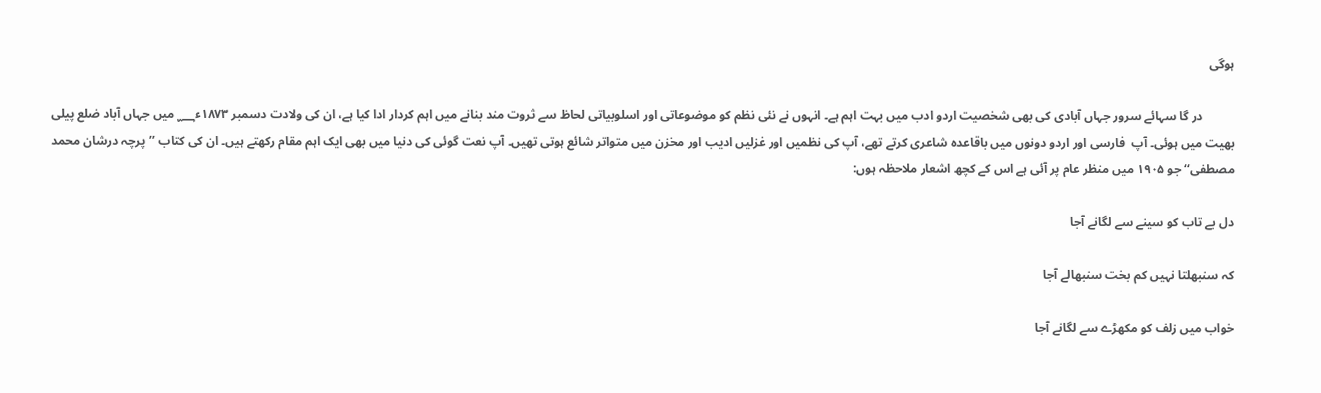ہوگی

          در گا سہائے سرور جہاں آبادی کی بھی شخصیت اردو ادب میں بہت اہم ہے۔ انہوں نے نئی نظم کو موضوعاتی اور اسلوبیاتی لحاظ سے ثروت مند بنانے میں اہم کردار ادا کیا ہے، ان کی ولادت دسمبر ۱۸۷۳ء؁ میں جہاں آباد ضلع پیلی بھیت میں ہوئی۔ آپ  فارسی اور اردو دونوں میں باقاعدہ شاعری کرتے تھے، آپ کی نظمیں اور غزلیں ادیب اور مخزن میں متواتر شائع ہوتی تھیں۔ آپ نعت گوئی کی دنیا میں بھی ایک اہم مقام رکھتے ہیں۔ ان کی کتاب ’’پرچہ درشان محمد مصطفی‘‘ جو ۱۹۰۵ میں منظر عام پر آئی ہے اس کے کچھ اشعار ملاحظہ ہوں:

دل بے تاب کو سینے سے لگانے آجا

کہ سنبھلتا نہیں کم بخت سنبھالے آجا

خواب میں زلف کو مکھڑے سے لگانے آجا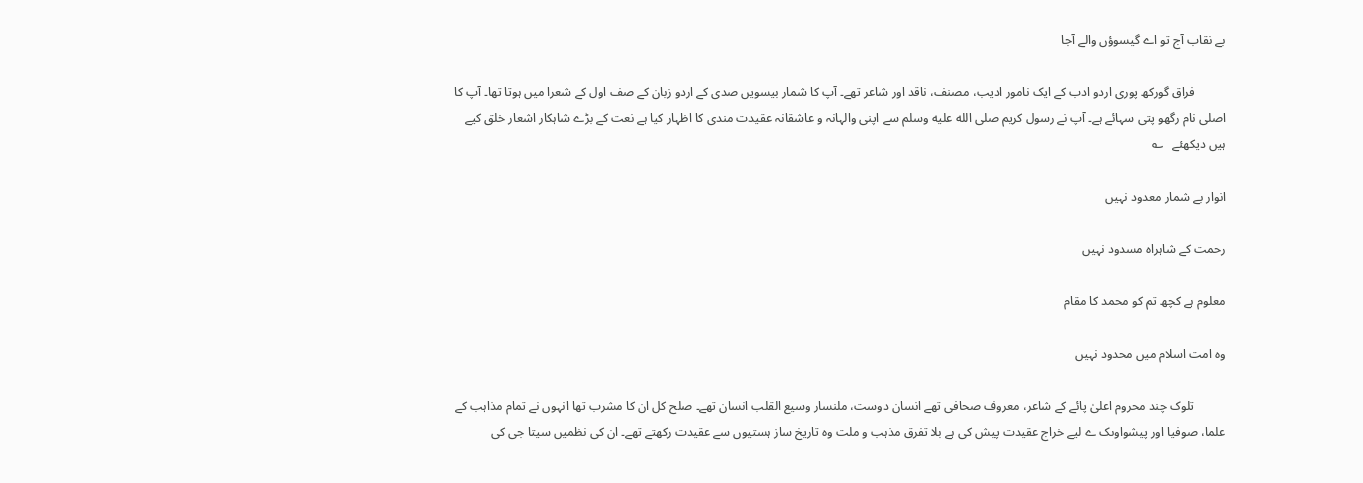بے نقاب آج تو اے گیسوؤں والے آجا

          فراق گورکھ پوری اردو ادب کے ایک نامور ادیب، مصنف، ناقد اور شاعر تھے۔ آپ کا شمار بیسویں صدی کے اردو زبان کے صف اول کے شعرا میں ہوتا تھا۔ آپ کا اصلی نام رگھو پتی سہائے ہے۔ آپ نے رسول کریم صلى الله عليه وسلم سے اپنی والہانہ و عاشقانہ عقیدت مندی کا اظہار کیا ہے نعت کے بڑے شاہکار اشعار خلق کیے ہیں دیکھئے   ؎

انوار بے شمار معدود نہیں

رحمت کے شاہراہ مسدود نہیں

معلوم ہے کچھ تم کو محمد کا مقام

وہ امت اسلام میں محدود نہیں

          تلوک چند محروم اعلیٰ پائے کے شاعر، معروف صحافی تھے انسان دوست، ملنسار وسیع القلب انسان تھے۔ صلح کل ان کا مشرب تھا انہوں نے تمام مذاہب کے علما، صوفیا اور پیشواوںک ے لیے خراج عقیدت پیش کی ہے بلا تفرق مذہب و ملت وہ تاریخ ساز ہستیوں سے عقیدت رکھتے تھے۔ ان کی نظمیں سیتا جی کی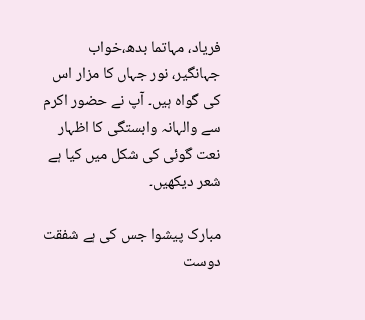فریاد، مہاتما بدھ،خواب جہانگیر، نور جہاں کا مزار اس کی گواہ ہیں۔ آپ نے حضور اکرم سے والہانہ وابستگی کا اظہار نعت گوئی کی شکل میں کیا ہے شعر دیکھیں۔

مبارک پیشوا جس کی ہے شفقت دوست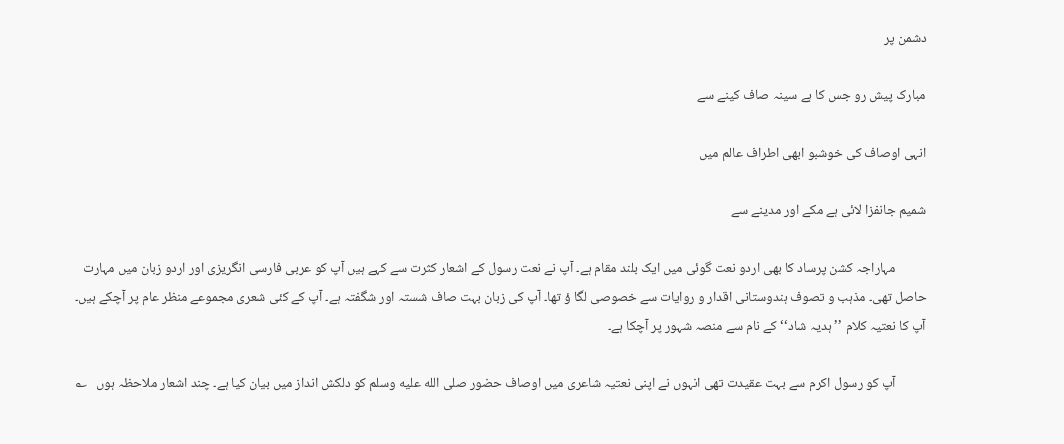دشمن پر

مبارک پیش رو جس کا ہے سینہ صاف کینے سے

انہی اوصاف کی خوشبو ابھی اطراف عالم میں

شمیم جانفزا لائی ہے مکے اور مدینے سے

          مہاراجہ کشن پرساد کا بھی اردو نعت گوئی میں ایک بلند مقام ہے۔ آپ نے نعت رسول کے اشعار کثرت سے کہے ہیں آپ کو عربی فارسی انگریزی اور اردو زبان میں مہارت حاصل تھی۔ مذہب و تصوف ہندوستانی اقدار و روایات سے خصوصی لگا ؤ تھا۔ آپ کی زبان بہت صاف شستہ اور شگفتہ ہے۔ آپ کے کئی شعری مجموعے منظر عام پر آچکے ہیں۔ آپ کا نعتیہ کلام ’’ہدیہ شاد‘‘ کے نام سے منصہ شہور پر آچکا ہے۔

          آپ کو رسول اکرم سے بہت عقیدت تھی انہوں نے اپنی نعتیہ شاعری میں اوصاف حضور صلى الله عليه وسلم کو دلکش انداز میں بیان کیا ہے۔ چند اشعار ملاحظہ ہوں   ؎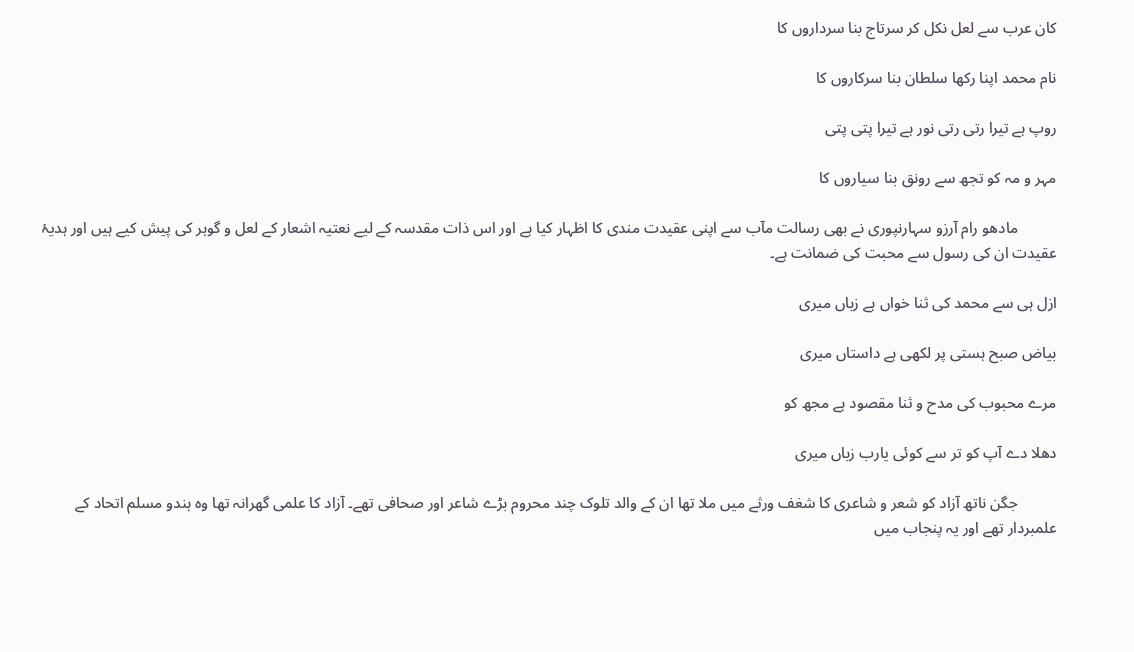کان عرب سے لعل نکل کر سرتاج بنا سرداروں کا

نام محمد اپنا رکھا سلطان بنا سرکاروں کا

روپ ہے تیرا رتی رتی نور ہے تیرا پتی پتی

مہر و مہ کو تجھ سے رونق بنا سیاروں کا

          مادھو رام آرزو سہارنپوری نے بھی رسالت مآب سے اپنی عقیدت مندی کا اظہار کیا ہے اور اس ذات مقدسہ کے لیے نعتیہ اشعار کے لعل و گوہر کی پیش کیے ہیں اور ہدیۂ عقیدت ان کی رسول سے محبت کی ضمانت ہے۔

ازل ہی سے محمد کی ثنا خواں ہے زباں میری

بیاض صبح ہستی پر لکھی ہے داستاں میری

مرے محبوب کی مدح و ثنا مقصود ہے مجھ کو

دھلا دے آپ کو تر سے کوئی یارب زباں میری

          جگن ناتھ آزاد کو شعر و شاعری کا شغف ورثے میں ملا تھا ان کے والد تلوک چند محروم بڑے شاعر اور صحافی تھے۔ آزاد کا علمی گھرانہ تھا وہ ہندو مسلم اتحاد کے علمبردار تھے اور یہ پنجاب میں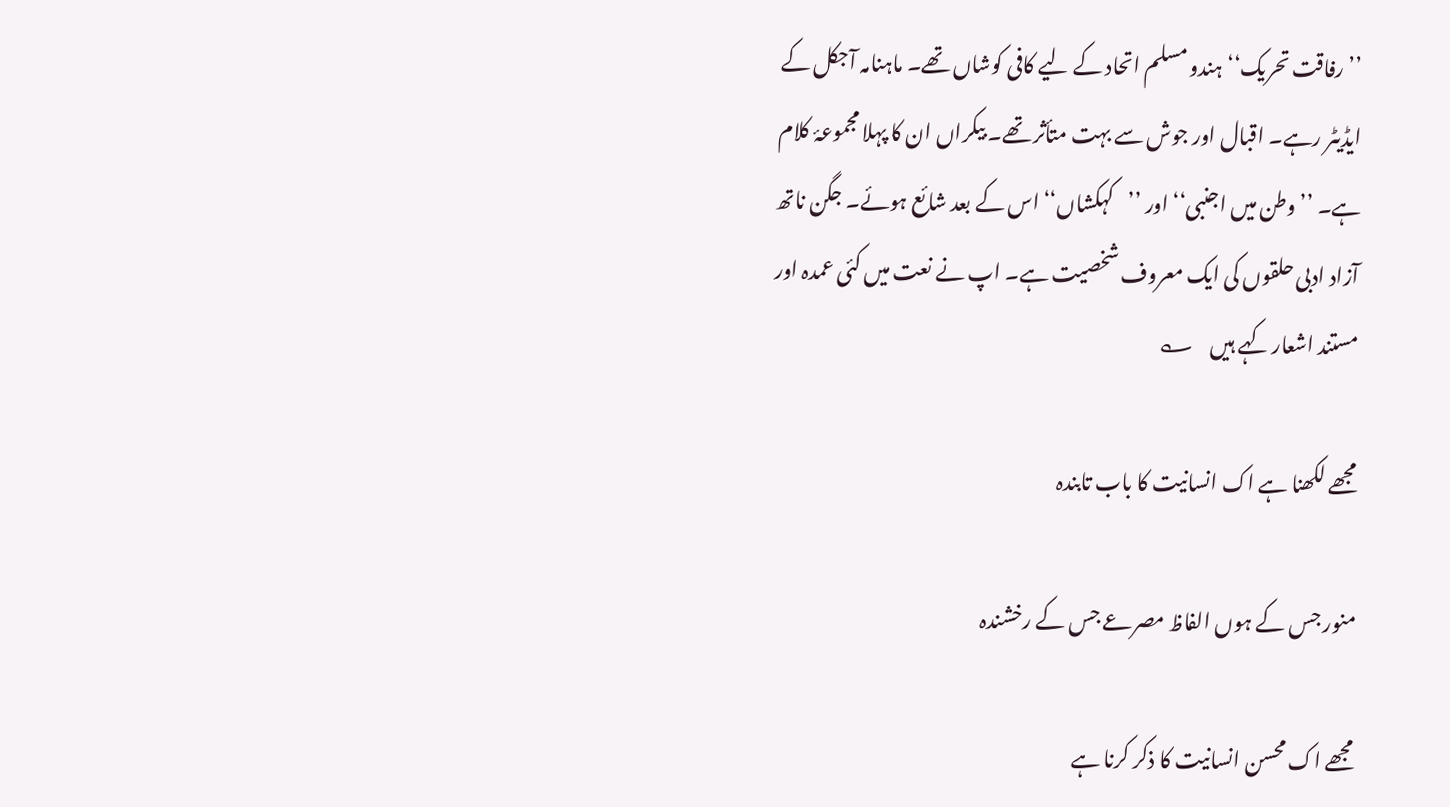’’رفاقت تحریک‘‘ ہندو مسلم اتحاد کے لیے کافی کوشاں تھے۔ ماہنامہ آجکل کے ایڈیٹر رہے۔ اقبال اور جوش سے بہت متأثر تھے۔ بیکراں ان کا پہلا مجموعۂ کلام ہے۔ ’’وطن میں اجنبی‘‘ اور ’’کہکشاں‘‘ اس کے بعد شائع ہوئے۔ جگن ناتھ آزاد ادبی حلقوں کی ایک معروف شخصیت ہے۔ اپ نے نعت میں کئی عمدہ اور مستند اشعار کہے ہیں    ؎

مجھے لکھنا ہے اک انسانیت کا باب تابندہ

منور جس کے ہوں الفاظ مصرعے جس کے رخشندہ

مجھے اک محسن انسانیت کا ذکر کرنا ہے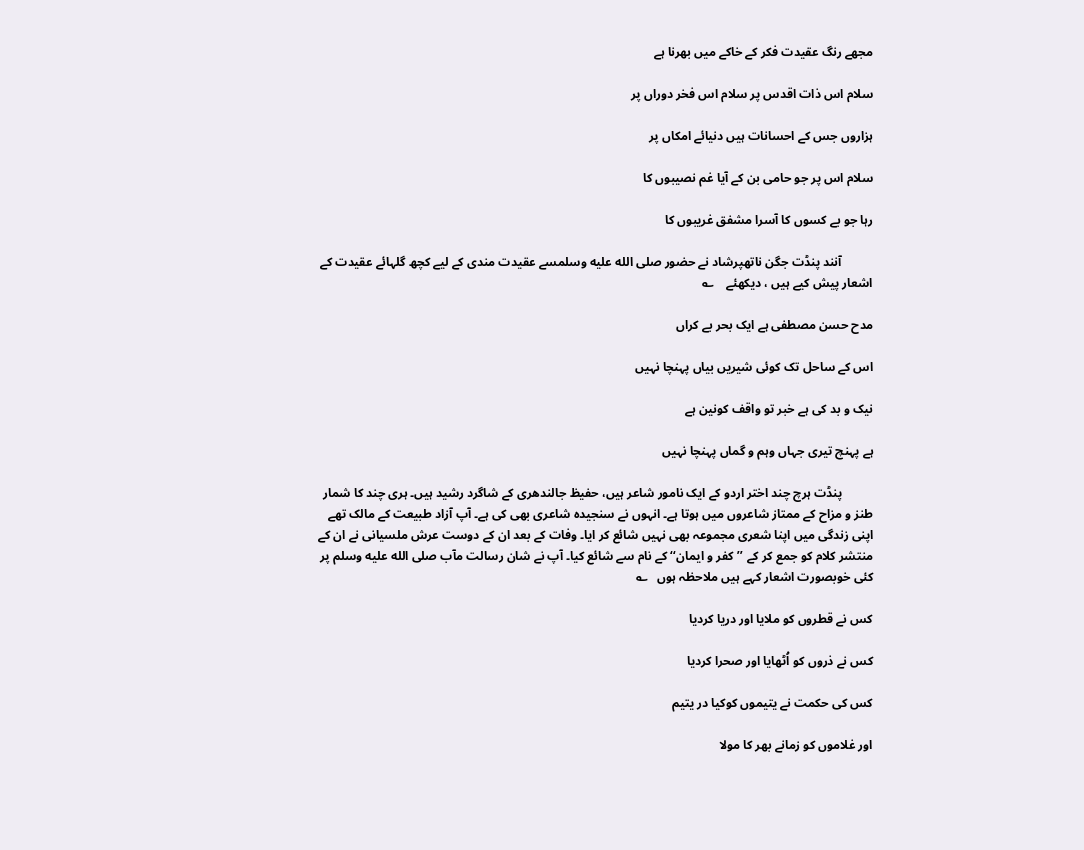مجھے رنگ عقیدت فکر کے خاکے میں بھرنا ہے

سلام اس ذات اقدس پر سلام اس فخر دوراں پر

ہزاروں جس کے احسانات ہیں دنیائے امکاں پر

سلام اس پر جو حامی بن کے آیا غم نصیبوں کا

رہا جو بے کسوں کا آسرا مشفق غریبوں کا

          آنند پنڈت جگن ناتھپرشاد نے حضور صلى الله عليه وسلمسے عقیدت مندی کے لیے کچھ گلہائے عقیدت کے اشعار پیش کیے ہیں ، دیکھئے    ؎

مدح حسن مصطفی ہے ایک بحر بے کراں

اس کے ساحل تک کوئی شیریں بیاں پہنچا نہیں

نیک و بد کی ہے خبر تو واقف کونین ہے

ہے پہنچ تیری جہاں وہم و گماں پہنچا نہیں

          پنڈت ہرچ چند اختر اردو کے ایک نامور شاعر ہیں، حفیظ جالندھری کے شاگرد رشید ہیں۔ ہری چند کا شمار طنز و مزاح کے ممتاز شاعروں میں ہوتا ہے۔ انہوں نے سنجیدہ شاعری بھی کی ہے۔ آپ آزاد طبیعت کے مالک تھے اپنی زندگی میں اپنا شعری مجموعہ بھی نہیں شائع کر ایا۔ وفات کے بعد ان کے دوست عرش ملسیانی نے ان کے منتشر کلام کو جمع کر کے ’’کفر و ایمان‘‘ کے نام سے شائع کیا۔ آپ نے شان رسالت مآب صلى الله عليه وسلم پر کئی خوبصورت اشعار کہے ہیں ملاحظہ ہوں   ؎

کس نے قطروں کو ملایا اور دریا کردیا

کس نے ذروں کو اُٹھایا اور صحرا کردیا

کس کی حکمت نے یتیموں کوکیا در یتیم

اور غلاموں کو زمانے بھر کا مولا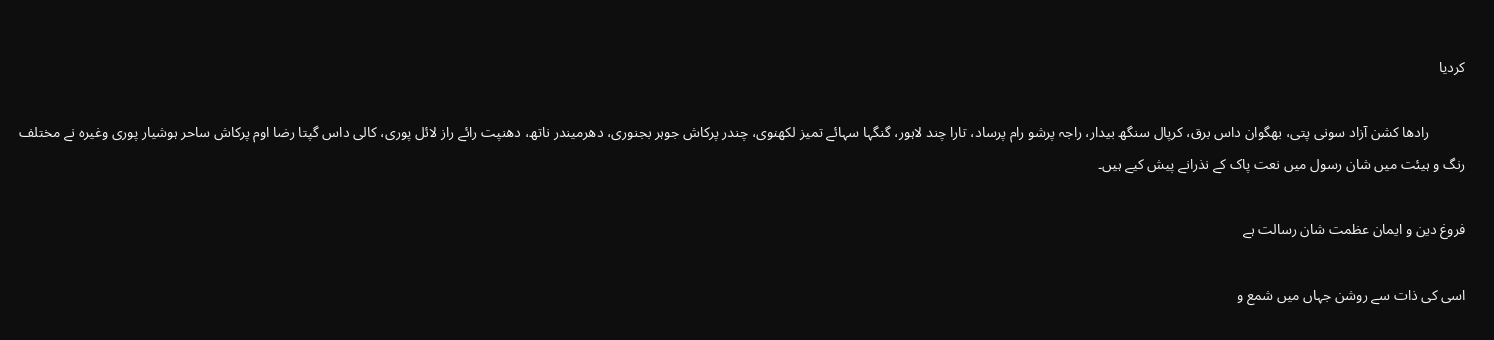کردیا

          رادھا کشن آزاد سونی پتی، بھگوان داس برق، کرپال سنگھ بیدار، راجہ پرشو رام پرساد، تارا چند لاہور، گنگہا سہائے تمیز لکھنوی، چندر پرکاش جوہر بجنوری، دھرمیندر ناتھ، دھنپت رائے راز لائل پوری، کالی داس گپتا رضا اوم پرکاش ساحر ہوشیار پوری وغیرہ نے مختلف رنگ و ہیئت میں شان رسول میں نعت پاک کے نذرانے پیش کیے ہیں۔

فروغ دین و ایمان عظمت شان رسالت ہے

اسی کی ذات سے روشن جہاں میں شمع و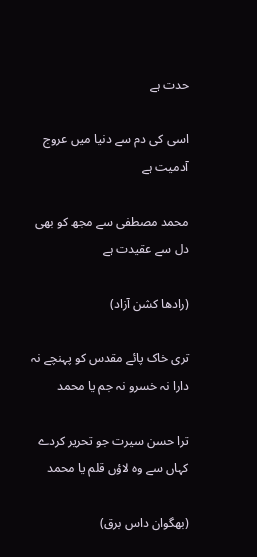حدت ہے

اسی کی دم سے دنیا میں عروج آدمیت ہے

محمد مصطفی سے مجھ کو بھی دل سے عقیدت ہے

(رادھا کشن آزاد)

تری خاک پائے مقدس کو پہنچے نہ دارا نہ خسرو نہ جم یا محمد

ترا حسن سیرت جو تحریر کردے کہاں سے وہ لاؤں قلم یا محمد

(بھگوان داس برق)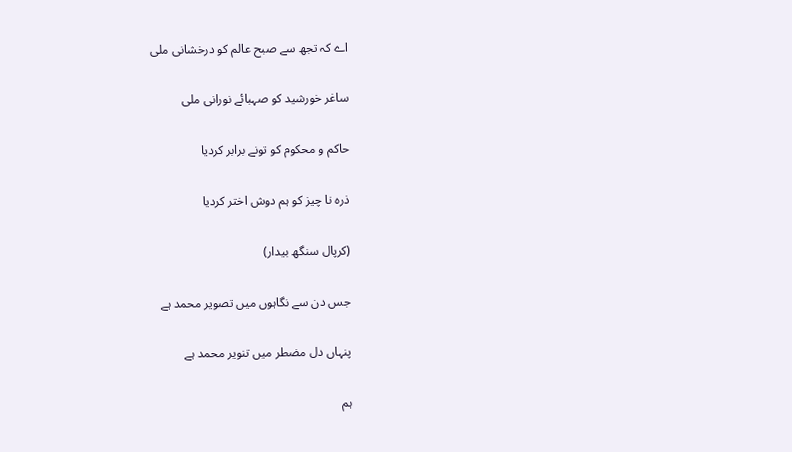اے کہ تجھ سے صبح عالم کو درخشانی ملی

ساغر خورشید کو صہبائے نورانی ملی

حاکم و محکوم کو تونے برابر کردیا

ذرہ نا چیز کو ہم دوش اختر کردیا

(کرپال سنگھ بیدار)

جس دن سے نگاہوں میں تصویر محمد ہے

پنہاں دل مضطر میں تنویر محمد ہے

ہم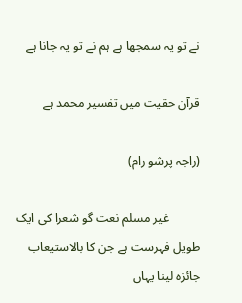نے تو یہ سمجھا ہے ہم نے تو یہ جانا ہے

قرآن حقیت میں تفسیر محمد ہے

(راجہ پرشو رام)

          غیر مسلم نعت گو شعرا کی ایک طویل فہرست ہے جن کا بالاستیعاب جائزہ لینا یہاں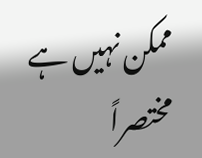ممکن نہیں ہے مختصراً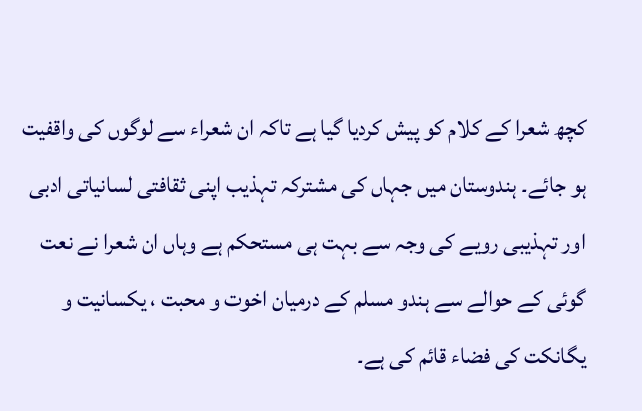کچھ شعرا کے کلام کو پیش کردیا گیا ہے تاکہ ان شعراء سے لوگوں کی واقفیت ہو جائے۔ ہندوستان میں جہاں کی مشترکہ تہذیب اپنی ثقافتی لسانیاتی ادبی اور تہذیبی رویے کی وجہ سے بہت ہی مستحکم ہے وہاں ان شعرا نے نعت گوئی کے حوالے سے ہندو مسلم کے درمیان اخوت و محبت ، یکسانیت و یگانکت کی فضاء قائم کی ہے۔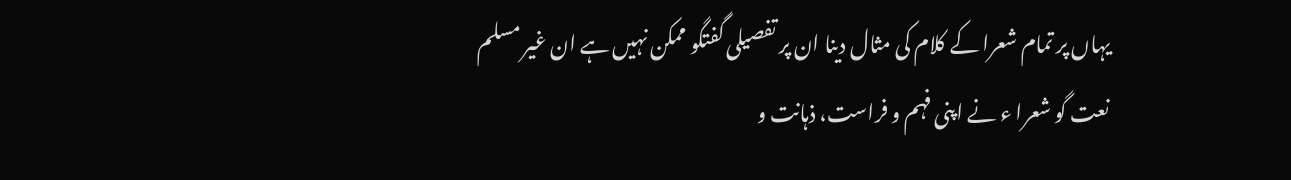یہاں پر تمام شعرا کے کلام کی مثال دینا ان پر تفصیلی گفتگو ممکن نہیں ہے ان غیر مسلم نعت گو شعرا ء نے اپنی فہم و فراست، ذہانت و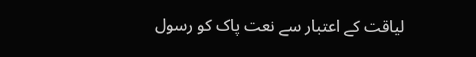لیاقت کے اعتبار سے نعت پاک کو رسول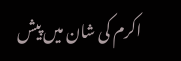اکرم کی شان میں پیش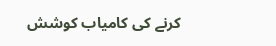کرنے کی کامیاب کوشش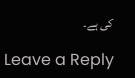کی ہے۔

Leave a Reply